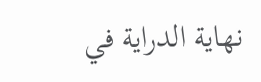نهاية الدراية في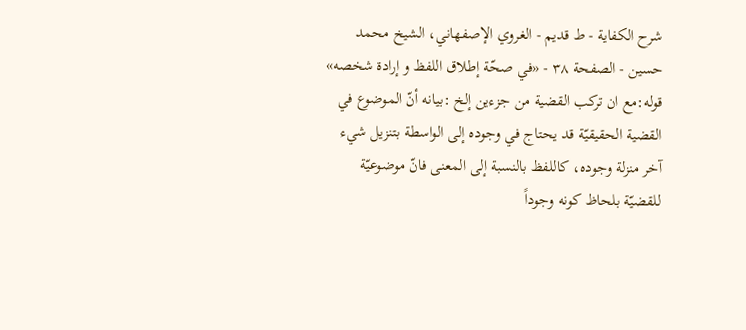شرح الکفاية - ط قديم - الغروي الإصفهاني، الشيخ محمد حسين - الصفحة ٣٨ - «في صحّة إطلاق اللفظ و إرادة شخصه»
قوله:مع ان تركب القضية من جزءين إلخ :بيانه أنّ الموضوع في القضية الحقيقيّة قد يحتاج في وجوده إلى الواسطة بتنزيل شيء آخر منزلة وجوده، كاللفظ بالنسبة إلى المعنى فانّ موضوعيّة للقضيّة بلحاظ كونه وجوداً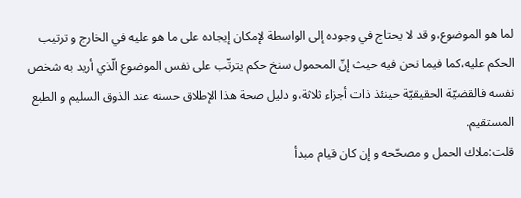لما هو الموضوع،و قد لا يحتاج في وجوده إلى الواسطة لإمكان إيجاده على ما هو عليه في الخارج و ترتيب الحكم عليه،كما فيما نحن فيه حيث إنّ المحمول سنخ حكم يترتّب على نفس الموضوع الّذي أريد به شخص نفسه فالقضيّة الحقيقيّة حينئذ ذات أجزاء ثلاثة،و دليل صحة هذا الإطلاق حسنه عند الذوق السليم و الطبع المستقيم.
قلت:ملاك الحمل و مصحّحه و إن كان قيام مبدأ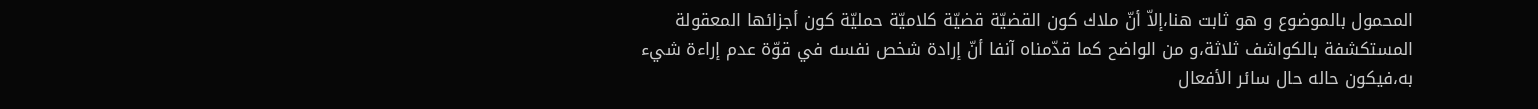المحمول بالموضوع و هو ثابت هنا،إلاّ أنّ ملاك كون القضيّة قضيّة كلاميّة حمليّة كون أجزائها المعقولة المستكشفة بالكواشف ثلاثة،و من الواضح كما قدّمناه آنفا أنّ إرادة شخص نفسه في قوّة عدم إراءة شيء به،فيكون حاله حال سائر الأفعال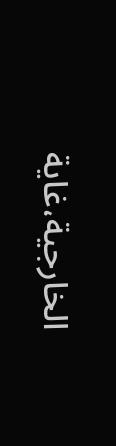الخارجية،غاية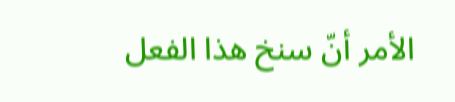الأمر أنّ سنخ هذا الفعل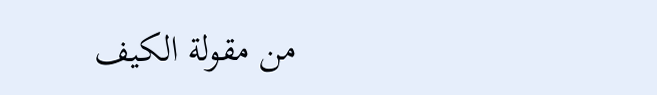من مقولة الكيف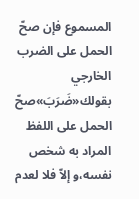المسموع فإن صحّ الحمل على الضرب الخارجي بقولك«ضَرَبَ»صحّ الحمل على اللفظ المراد به شخص نفسه،و إلاّ فلا لعدم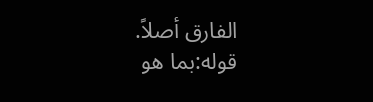الفارق أصلاً.
قوله:بما هو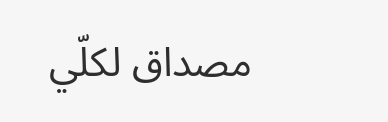مصداق لكلّي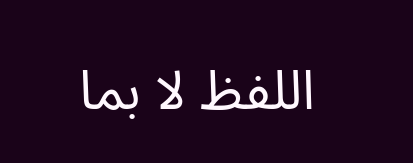اللفظ لا بما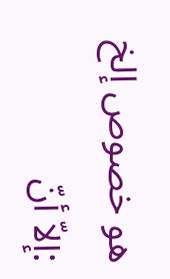هو خصوص إلخ :إلاّ أنّ